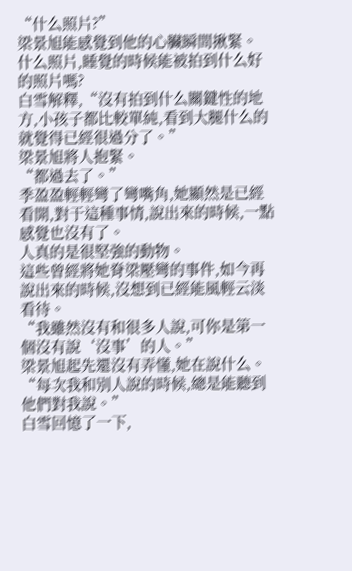“什么照片?”
梁景旭能感覺到他的心臟瞬間揪緊。
什么照片,睡覺的時候能被拍到什么好的照片嗎?
白雪解釋,“沒有拍到什么關鍵性的地方,小孩子都比較單純,看到大腿什么的就覺得已經很過分了。”
梁景旭將人抱緊。
“都過去了。”
季盈盈輕輕彎了彎嘴角,她顯然是已經看開,對于這種事情,說出來的時候,一點感覺也沒有了。
人真的是很堅強的動物。
這些曾經將她脊梁壓彎的事件,如今再說出來的時候,沒想到已經能風輕云淡看待。
“我雖然沒有和很多人說,可你是第一個沒有說‘沒事’的人。”
梁景旭起先還沒有弄懂,她在說什么。
“每次我和別人說的時候,總是能聽到他們對我說。”
白雪回憶了一下,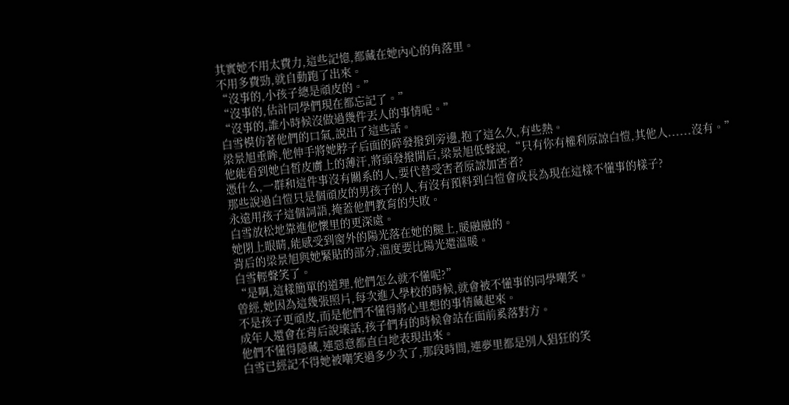其實她不用太費力,這些記憶,都藏在她內心的角落里。
不用多費勁,就自動跑了出來。
“沒事的,小孩子總是頑皮的。”
“沒事的,估計同學們現在都忘記了。”
“沒事的,誰小時候沒做過幾件丟人的事情呢。”
白雪模仿著他們的口氣,說出了這些話。
梁景旭垂眸,他伸手將她脖子后面的碎發撥到旁邊,抱了這么久,有些熱。
他能看到她白皙皮膚上的薄汗,將頭發撥開后,梁景旭低聲說,“只有你有權利原諒白愷,其他人......沒有。”
憑什么,一群和這件事沒有關系的人,要代替受害者原諒加害者?
那些說過白愷只是個頑皮的男孩子的人,有沒有預料到白愷會成長為現在這樣不懂事的樣子?
永遠用孩子這個詞語,掩蓋他們教育的失敗。
白雪放松地靠進他懷里的更深處。
她閉上眼睛,能感受到窗外的陽光落在她的腿上,暖融融的。
背后的梁景旭與她緊貼的部分,溫度要比陽光還溫暖。
白雪輕聲笑了。
“是啊,這樣簡單的道理,他們怎么就不懂呢?”
曾經,她因為這幾張照片,每次進入學校的時候,就會被不懂事的同學嘲笑。
不是孩子更頑皮,而是他們不懂得將心里想的事情藏起來。
成年人還會在背后說壞話,孩子們有的時候會站在面前奚落對方。
他們不懂得隱藏,連惡意都直白地表現出來。
白雪已經記不得她被嘲笑過多少次了,那段時間,連夢里都是別人猖狂的笑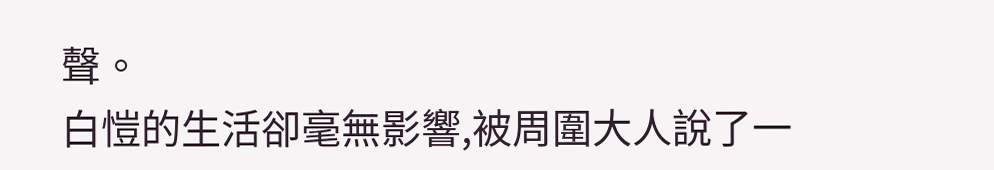聲。
白愷的生活卻毫無影響,被周圍大人說了一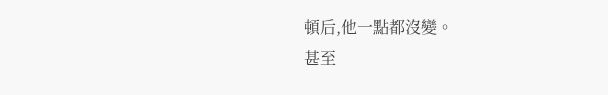頓后,他一點都沒變。
甚至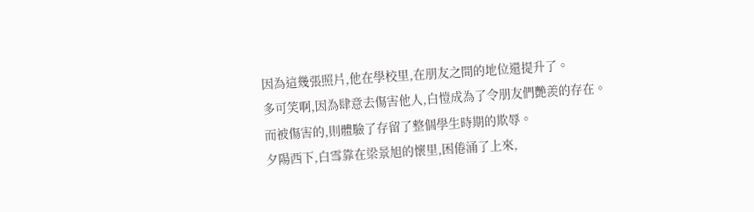因為這幾張照片,他在學校里,在朋友之間的地位還提升了。
多可笑啊,因為肆意去傷害他人,白愷成為了令朋友們艷羨的存在。
而被傷害的,則體驗了存留了整個學生時期的欺辱。
夕陽西下,白雪靠在梁景旭的懷里,困倦涌了上來,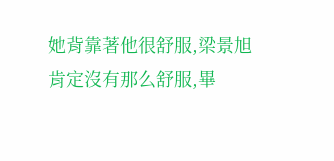她背靠著他很舒服,梁景旭肯定沒有那么舒服,畢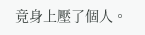竟身上壓了個人。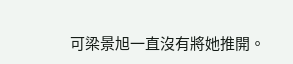可梁景旭一直沒有將她推開。